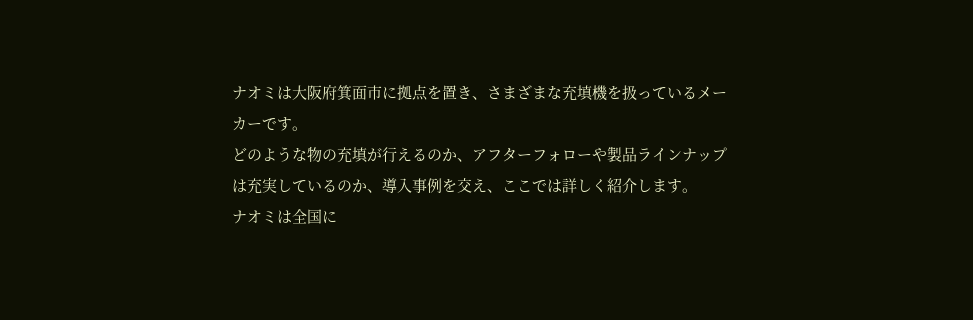ナオミは大阪府箕面市に拠点を置き、さまざまな充填機を扱っているメーカーです。
どのような物の充填が行えるのか、アフターフォローや製品ラインナップは充実しているのか、導入事例を交え、ここでは詳しく紹介します。
ナオミは全国に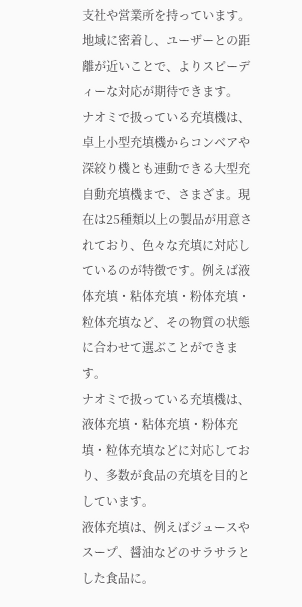支社や営業所を持っています。地域に密着し、ユーザーとの距離が近いことで、よりスピーディーな対応が期待できます。
ナオミで扱っている充填機は、卓上小型充填機からコンベアや深絞り機とも連動できる大型充自動充填機まで、さまざま。現在は25種類以上の製品が用意されており、色々な充填に対応しているのが特徴です。例えば液体充填・粘体充填・粉体充填・粒体充填など、その物質の状態に合わせて選ぶことができます。
ナオミで扱っている充填機は、液体充填・粘体充填・粉体充填・粒体充填などに対応しており、多数が食品の充填を目的としています。
液体充填は、例えばジュースやスープ、醤油などのサラサラとした食品に。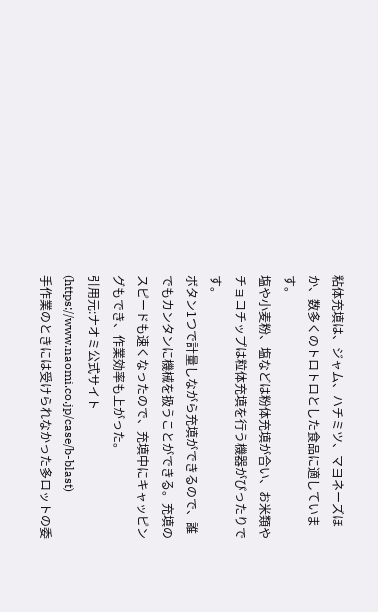粘体充填は、ジャム、ハチミツ、マヨネーズほか、数多くのトロトロとした食品に適しています。
塩や小麦粉、塩などは粉体充填が合い、お米類やチョコチップは粒体充填を行う機器がぴったりです。
ボタン1つで計量しながら充填ができるので、誰でもカンタンに機械を扱うことができる。充填のスピードも速くなったので、充填中にキャッピングもでき、作業効率も上がった。
引用元:ナオミ公式サイト(https://www.naomi.co.jp/case/b-blast)
手作業のときには受けられなかった多ロットの委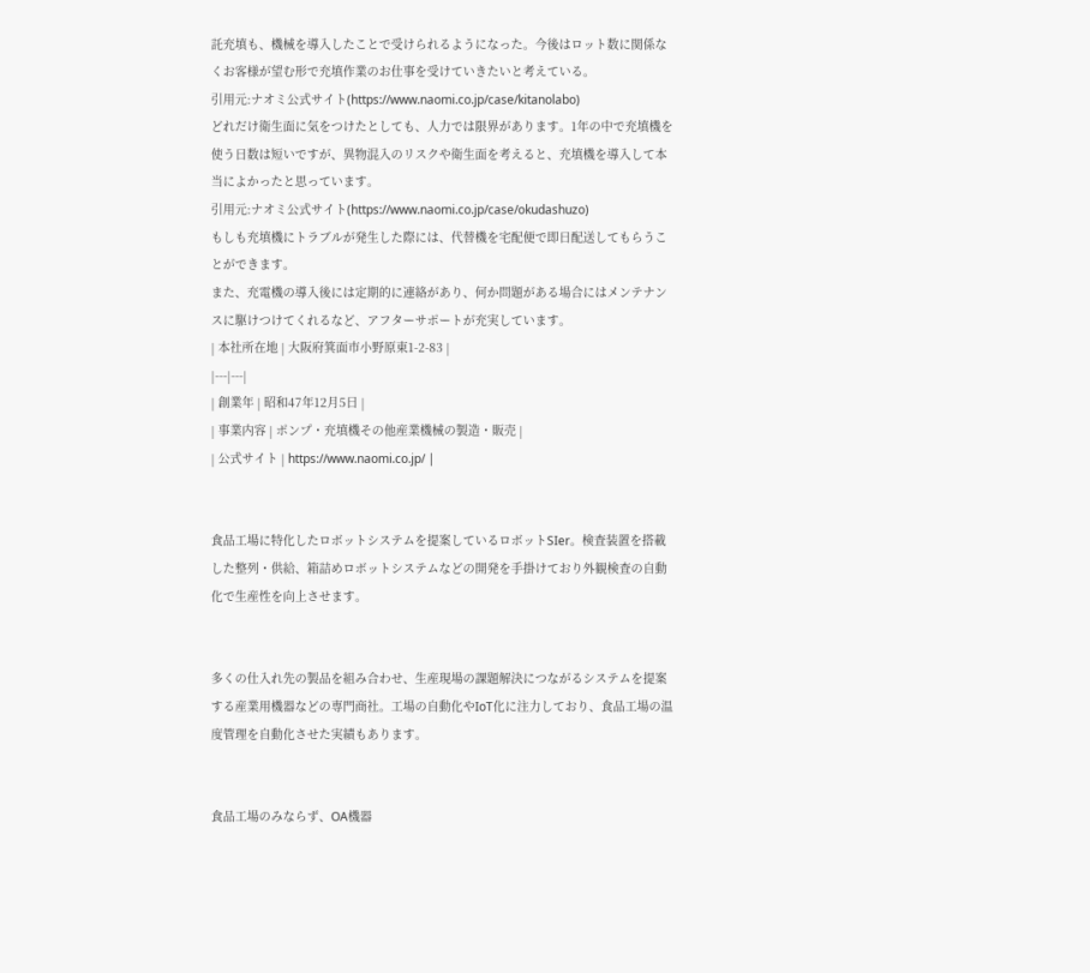託充填も、機械を導入したことで受けられるようになった。今後はロット数に関係なくお客様が望む形で充填作業のお仕事を受けていきたいと考えている。
引用元:ナオミ公式サイト(https://www.naomi.co.jp/case/kitanolabo)
どれだけ衛生面に気をつけたとしても、人力では限界があります。1年の中で充填機を使う日数は短いですが、異物混入のリスクや衛生面を考えると、充填機を導入して本当によかったと思っています。
引用元:ナオミ公式サイト(https://www.naomi.co.jp/case/okudashuzo)
もしも充填機にトラブルが発生した際には、代替機を宅配便で即日配送してもらうことができます。
また、充電機の導入後には定期的に連絡があり、何か問題がある場合にはメンテナンスに駆けつけてくれるなど、アフターサポートが充実しています。
| 本社所在地 | 大阪府箕面市小野原東1-2-83 |
|---|---|
| 創業年 | 昭和47年12月5日 |
| 事業内容 | ポンプ・充填機その他産業機械の製造・販売 |
| 公式サイト | https://www.naomi.co.jp/ |


食品工場に特化したロボットシステムを提案しているロボットSIer。検査装置を搭載した整列・供給、箱詰めロボットシステムなどの開発を手掛けており外観検査の自動化で生産性を向上させます。


多くの仕入れ先の製品を組み合わせ、生産現場の課題解決につながるシステムを提案する産業用機器などの専門商社。工場の自動化やIoT化に注力しており、食品工場の温度管理を自動化させた実績もあります。


食品工場のみならず、OA機器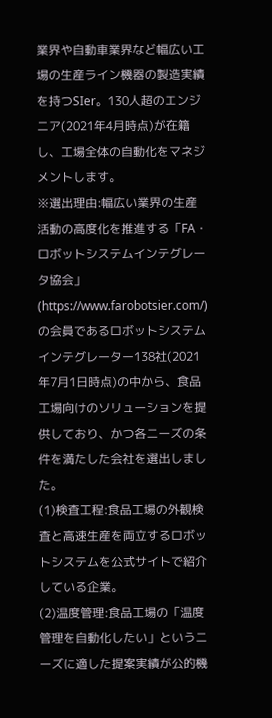業界や自動車業界など幅広い工場の生産ライン機器の製造実績を持つSIer。130人超のエンジニア(2021年4月時点)が在籍し、工場全体の自動化をマネジメントします。
※選出理由:幅広い業界の生産活動の高度化を推進する「FA・ロボットシステムインテグレータ協会」(https://www.farobotsier.com/)の会員であるロボットシステムインテグレーター138社(2021年7月1日時点)の中から、食品工場向けのソリューションを提供しており、かつ各ニーズの条件を満たした会社を選出しました。
(1)検査工程:食品工場の外観検査と高速生産を両立するロボットシステムを公式サイトで紹介している企業。
(2)温度管理:食品工場の「温度管理を自動化したい」というニーズに適した提案実績が公的機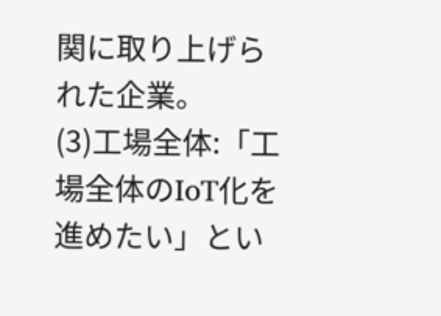関に取り上げられた企業。
(3)工場全体:「工場全体のIoT化を進めたい」とい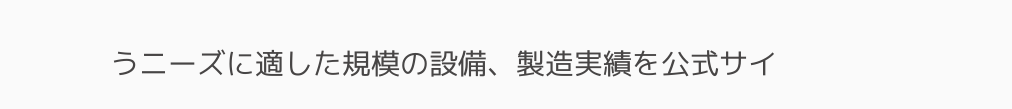うニーズに適した規模の設備、製造実績を公式サイ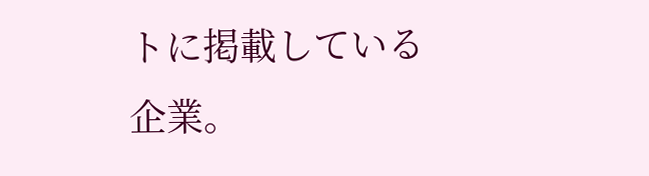トに掲載している企業。